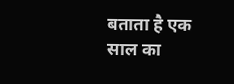बताता है एक साल का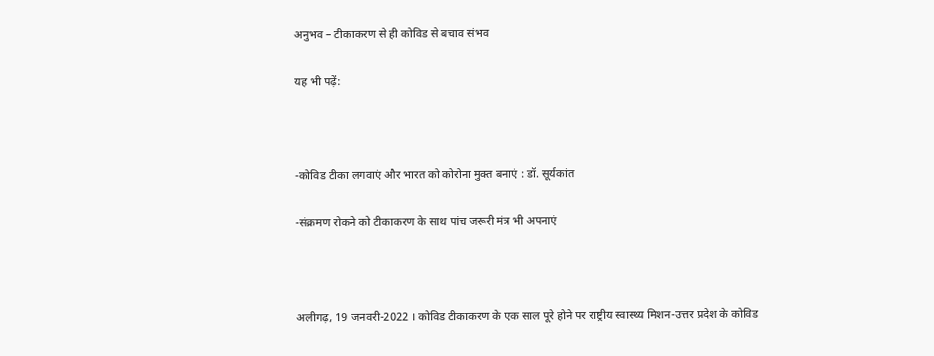अनुभव – टीकाकरण से ही कोविड से बचाव संभव

यह भी पढ़ें:



-कोविड टीका लगवाएं और भारत को कोरोना मुक्त बनाएं : डॉ. सूर्यकांत

-संक्रमण रोकने को टीकाकरण के साथ पांच जरूरी मंत्र भी अपनाएं



अलीगढ़, 19 जनवरी-2022 । कोविड टीकाकरण के एक साल पूरे होने पर राष्ट्रीय स्वास्थ्य मिशन-उत्तर प्रदेश के कोविड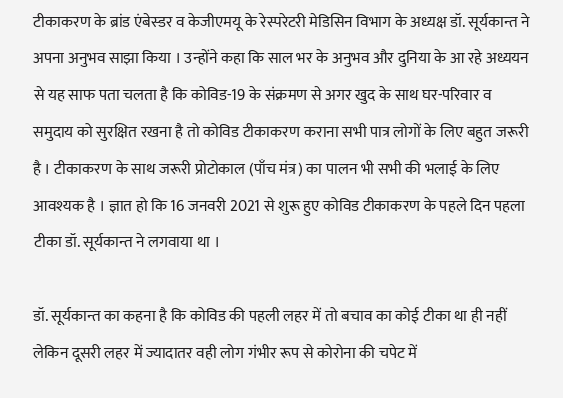टीकाकरण के ब्रांड एंबेस्डर व केजीएमयू के रेस्परेटरी मेडिसिन विभाग के अध्यक्ष डॉ. सूर्यकान्त ने अपना अनुभव साझा किया । उन्होंने कहा कि साल भर के अनुभव और दुनिया के आ रहे अध्ययन से यह साफ पता चलता है कि कोविड-19 के संक्रमण से अगर खुद के साथ घर-परिवार व समुदाय को सुरक्षित रखना है तो कोविड टीकाकरण कराना सभी पात्र लोगों के लिए बहुत जरूरी है । टीकाकरण के साथ जरूरी प्रोटोकाल (पाँच मंत्र) का पालन भी सभी की भलाई के लिए आवश्यक है । ज्ञात हो कि 16 जनवरी 2021 से शुरू हुए कोविड टीकाकरण के पहले दिन पहला टीका डॉ. सूर्यकान्त ने लगवाया था ।

डॉ. सूर्यकान्त का कहना है कि कोविड की पहली लहर में तो बचाव का कोई टीका था ही नहीं लेकिन दूसरी लहर में ज्यादातर वही लोग गंभीर रूप से कोरोना की चपेट में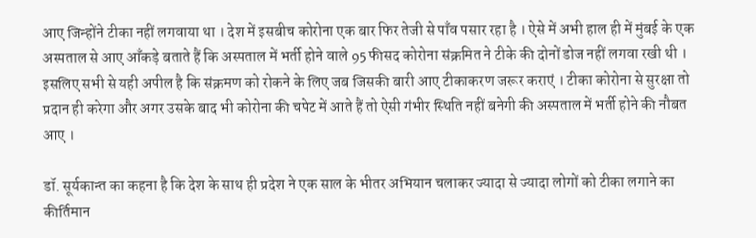आए जिन्होंने टीका नहीं लगवाया था । देश में इसबीच कोरोना एक बार फिर तेजी से पाँव पसार रहा है । ऐसे में अभी हाल ही में मुंबई के एक अस्पताल से आए आँकड़े बताते हैं कि अस्पताल में भर्ती होने वाले 95 फीसद कोरोना संक्रमित ने टीके की दोनों डोज नहीं लगवा रखी थी । इसलिए सभी से यही अपील है कि संक्रमण को रोकने के लिए जब जिसकी बारी आए टीकाकरण जरूर कराएं । टीका कोरोना से सुरक्षा तो प्रदान ही करेगा और अगर उसके बाद भी कोरोना की चपेट में आते हैं तो ऐसी गंभीर स्थिति नहीं बनेगी की अस्पताल में भर्ती होने की नौबत आए ।

डॉ. सूर्यकान्त का कहना है कि देश के साथ ही प्रदेश ने एक साल के भीतर अभियान चलाकर ज्यादा से ज्यादा लोगों को टीका लगाने का कीर्तिमान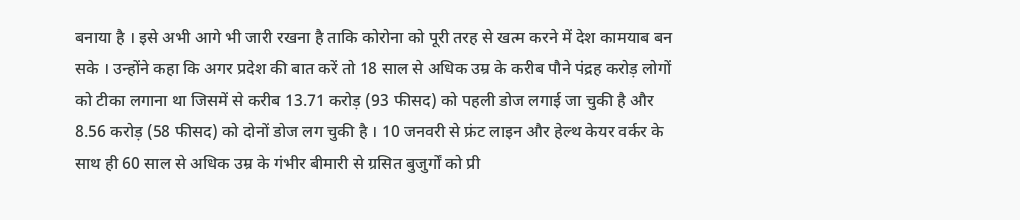बनाया है । इसे अभी आगे भी जारी रखना है ताकि कोरोना को पूरी तरह से खत्म करने में देश कामयाब बन सके । उन्होंने कहा कि अगर प्रदेश की बात करें तो 18 साल से अधिक उम्र के करीब पौने पंद्रह करोड़ लोगों को टीका लगाना था जिसमें से करीब 13.71 करोड़ (93 फीसद) को पहली डोज लगाई जा चुकी है और 8.56 करोड़ (58 फीसद) को दोनों डोज लग चुकी है । 10 जनवरी से फ्रंट लाइन और हेल्थ केयर वर्कर के साथ ही 60 साल से अधिक उम्र के गंभीर बीमारी से ग्रसित बुजुर्गों को प्री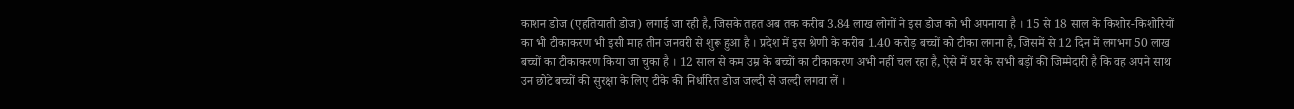काशन डोज (एहतियाती डोज) लगाई जा रही है, जिसके तहत अब तक करीब 3.84 लाख लोगों ने इस डोज को भी अपनाया है । 15 से 18 साल के किशोर-किशोरियों का भी टीकाकरण भी इसी माह तीन जनवरी से शुरू हुआ है । प्रदेश में इस श्रेणी के करीब 1.40 करोड़ बच्चों को टीका लगना है, जिसमें से 12 दिन में लगभग 50 लाख बच्चों का टीकाकरण किया जा चुका है । 12 साल से कम उम्र के बच्चों का टीकाकरण अभी नहीं चल रहा है, ऐसे में घर के सभी बड़ों की जिम्मेदारी है कि वह अपने साथ उन छोटे बच्चों की सुरक्षा के लिए टीके की निर्धारित डोज जल्दी से जल्दी लगवा लें ।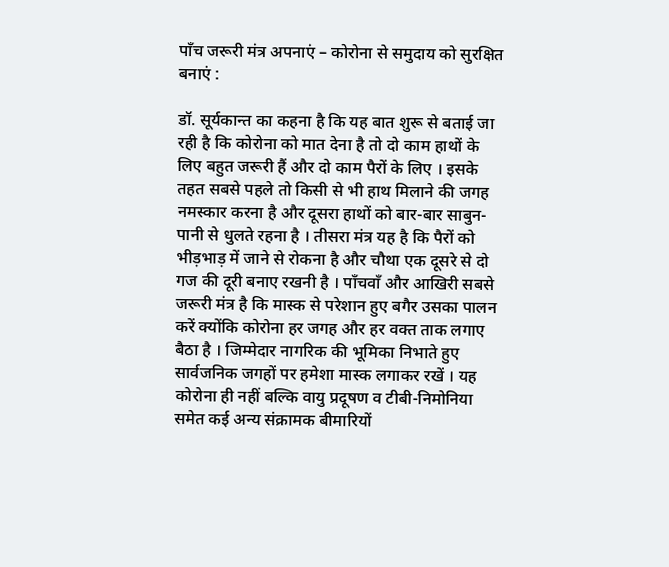पाँच जरूरी मंत्र अपनाएं – कोरोना से समुदाय को सुरक्षित बनाएं :

डॉ. सूर्यकान्त का कहना है कि यह बात शुरू से बताई जा रही है कि कोरोना को मात देना है तो दो काम हाथों के लिए बहुत जरूरी हैं और दो काम पैरों के लिए । इसके तहत सबसे पहले तो किसी से भी हाथ मिलाने की जगह नमस्कार करना है और दूसरा हाथों को बार-बार साबुन-पानी से धुलते रहना है । तीसरा मंत्र यह है कि पैरों को भीड़भाड़ में जाने से रोकना है और चौथा एक दूसरे से दो गज की दूरी बनाए रखनी है । पाँचवाँ और आखिरी सबसे जरूरी मंत्र है कि मास्क से परेशान हुए बगैर उसका पालन करें क्योंकि कोरोना हर जगह और हर वक्त ताक लगाए बैठा है । जिम्मेदार नागरिक की भूमिका निभाते हुए सार्वजनिक जगहों पर हमेशा मास्क लगाकर रखें । यह कोरोना ही नहीं बल्कि वायु प्रदूषण व टीबी-निमोनिया समेत कई अन्य संक्रामक बीमारियों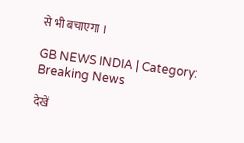से भी बचाएगा ।

GB NEWS INDIA | Category: Breaking News

देखें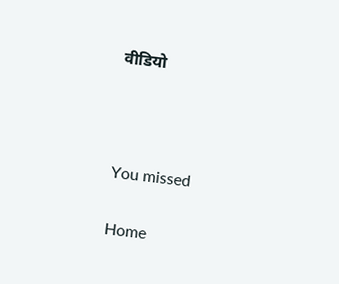वीडियो



You missed

Home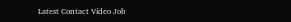Latest Contact Video Job